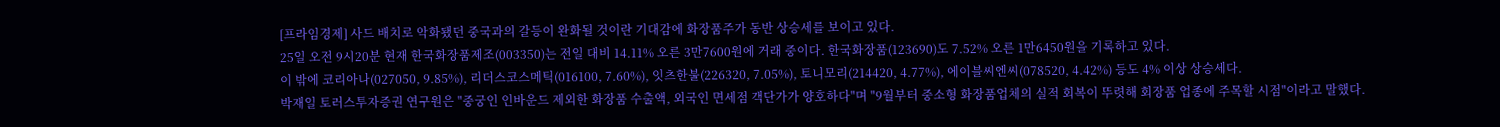[프라임경제] 사드 배치로 악화됐던 중국과의 갈등이 완화될 것이란 기대감에 화장품주가 동반 상승세를 보이고 있다.
25일 오전 9시20분 현재 한국화장품제조(003350)는 전일 대비 14.11% 오른 3만7600원에 거래 중이다. 한국화장품(123690)도 7.52% 오른 1만6450원을 기록하고 있다.
이 밖에 코리아나(027050, 9.85%), 리더스코스메틱(016100, 7.60%), 잇츠한불(226320, 7.05%), 토니모리(214420, 4.77%), 에이블씨엔씨(078520, 4.42%) 등도 4% 이상 상승세다.
박재일 토러스투자증권 연구원은 "중궁인 인바운드 제외한 화장품 수출액, 외국인 면세점 객단가가 양호하다"며 "9월부터 중소형 화장품업체의 실적 회복이 뚜렷해 회장품 업종에 주목할 시점"이라고 말했다.